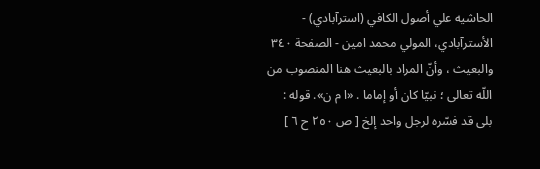الحاشيه علي أصول الكافي (استرآبادي) - الأسترآبادي، المولي محمد امين - الصفحة ٣٤٠
والبعيث ، وأنّ المراد بالبعيث هنا المنصوب من اللّه تعالى ؛ نبيّا كان أو إماما . «ا م ن». قوله : بلى قد فسّره لرجل واحد إلخ [ ص ٢٥٠ ح ٦ ]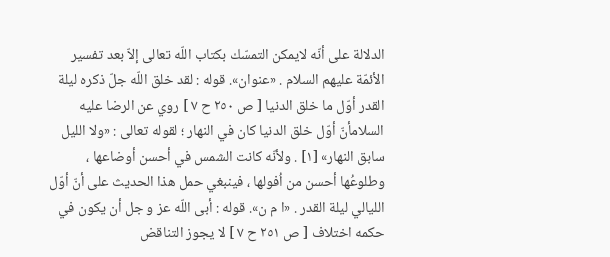الدلالة على أنّه لايمكن التمسّك بكتاب اللّه تعالى إلاّ بعد تفسير الأئمّة عليهم السلام . «عنوان». قوله : لقد خلق اللّه جلّ ذكره ليلة القدر أوّل ما خلق الدنيا [ ص ٢٥٠ ح ٧ ] روي عن الرضا عليه السلامأنّ أوّل خلق الدنيا كان في النهار ؛ لقوله تعالى : «ولا الليل سابق النهار» [١] . ولأنّه كانت الشمس في أحسن أوضاعها ، وطلوعُها أحسن من اُفولها ، فينبغي حمل هذا الحديث على أنّ أوّل الليالي ليلة القدر . «ا م ن». قوله : أبى اللّه عز و جل أن يكون في حكمه اختلاف [ ص ٢٥١ ح ٧ ] لا يجوز التناقض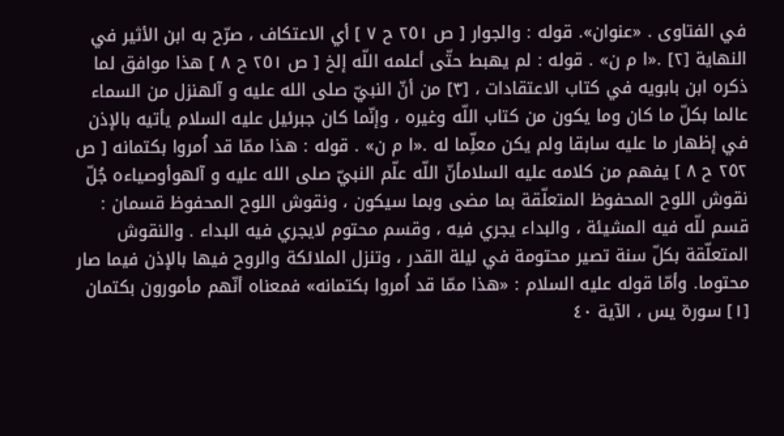في الفتاوى . «عنوان». قوله : والجوار [ ص ٢٥١ ح ٧ ] أي الاعتكاف ، صرّح به ابن الأثير في النهاية [٢] .«ا م ن» . قوله : لم يهبط حتّى أعلمه اللّه إلخ [ ص ٢٥١ ح ٨ ] هذا موافق لما ذكره ابن بابويه في كتاب الاعتقادات ، [٣] من أنّ النبيّ صلى الله عليه و آلهنزل من السماء عالما بكلّ ما كان وما يكون من كتاب اللّه وغيره ، وإنّما كان جبرئيل عليه السلام يأتيه بالإذن في إظهار ما عليه سابقا ولم يكن معلِّما له .«ا م ن» . قوله : هذا ممّا قد اُمروا بكتمانه [ ص ٢٥٢ ح ٨ ] يفهم من كلامه عليه السلامأنّ اللّه علّم النبيّ صلى الله عليه و آلهوأوصياءه جُلّ نقوش اللوح المحفوظ المتعلّقة بما مضى وبما سيكون ، ونقوش اللوح المحفوظ قسمان : قسم للّه فيه المشيئة ، والبداء يجري فيه ، وقسم محتوم لايجري فيه البداء . والنقوش المتعلّقة بكلّ سنة تصير محتومة في ليلة القدر ، وتنزل الملائكة والروح فيها بالإذن فيما صار محتوما. وأمّا قوله عليه السلام : «هذا ممّا قد اُمروا بكتمانه» فمعناه أنّهم مأمورون بكتمان
[١] سورة يس ، الآية ٤٠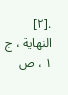.[٢] النهاية ، ج ١ ، ص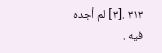٣١٣ .[٣] لم أجده فيه .